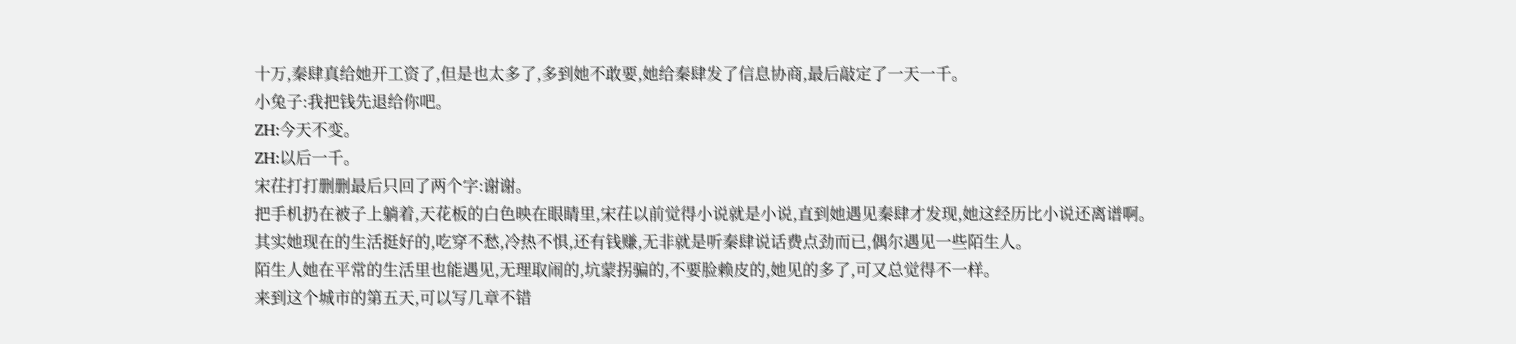十万,秦肆真给她开工资了,但是也太多了,多到她不敢要,她给秦肆发了信息协商,最后敲定了一天一千。
小兔子:我把钱先退给你吧。
ZH:今天不变。
ZH:以后一千。
宋茌打打删删最后只回了两个字:谢谢。
把手机扔在被子上躺着,天花板的白色映在眼睛里,宋茌以前觉得小说就是小说,直到她遇见秦肆才发现,她这经历比小说还离谱啊。
其实她现在的生活挺好的,吃穿不愁,冷热不惧,还有钱赚,无非就是听秦肆说话费点劲而已,偶尔遇见一些陌生人。
陌生人她在平常的生活里也能遇见,无理取闹的,坑蒙拐骗的,不要脸赖皮的,她见的多了,可又总觉得不一样。
来到这个城市的第五天,可以写几章不错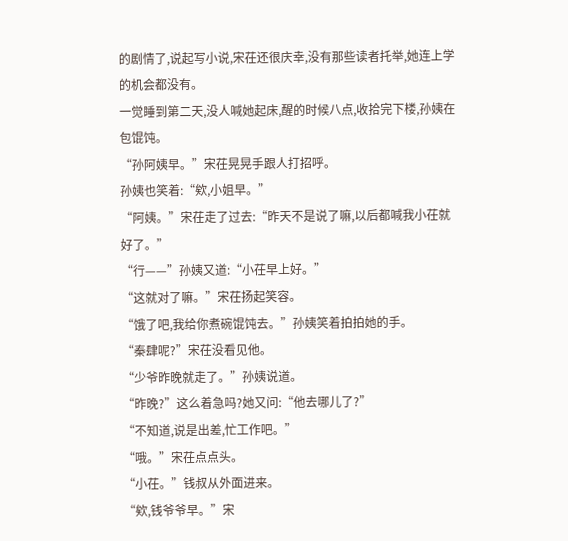的剧情了,说起写小说,宋茌还很庆幸,没有那些读者托举,她连上学的机会都没有。
一觉睡到第二天,没人喊她起床,醒的时候八点,收拾完下楼,孙姨在包馄饨。
“孙阿姨早。”宋茌晃晃手跟人打招呼。
孙姨也笑着:“欸,小姐早。”
“阿姨。”宋茌走了过去:“昨天不是说了嘛,以后都喊我小茌就好了。”
“行——”孙姨又道:“小茌早上好。”
“这就对了嘛。”宋茌扬起笑容。
“饿了吧,我给你煮碗馄饨去。”孙姨笑着拍拍她的手。
“秦肆呢?”宋茌没看见他。
“少爷昨晚就走了。”孙姨说道。
“昨晚?”这么着急吗?她又问:“他去哪儿了?”
“不知道,说是出差,忙工作吧。”
“哦。”宋茌点点头。
“小茌。”钱叔从外面进来。
“欸,钱爷爷早。”宋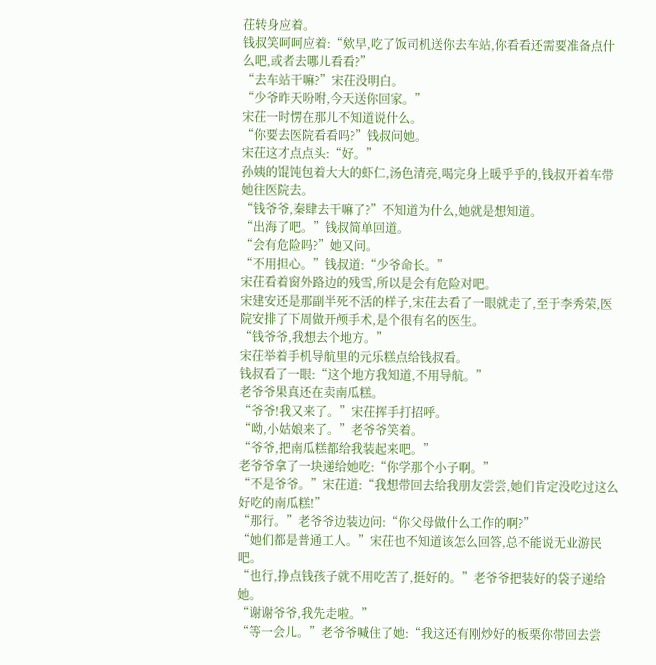茌转身应着。
钱叔笑呵呵应着:“欸早,吃了饭司机送你去车站,你看看还需要准备点什么吧,或者去哪儿看看?”
“去车站干嘛?”宋茌没明白。
“少爷昨天吩咐,今天送你回家。”
宋茌一时愣在那儿不知道说什么。
“你要去医院看看吗?”钱叔问她。
宋茌这才点点头:“好。”
孙姨的馄饨包着大大的虾仁,汤色清亮,喝完身上暖乎乎的,钱叔开着车带她往医院去。
“钱爷爷,秦肆去干嘛了?”不知道为什么,她就是想知道。
“出海了吧。”钱叔简单回道。
“会有危险吗?”她又问。
“不用担心。”钱叔道:“少爷命长。”
宋茌看着窗外路边的残雪,所以是会有危险对吧。
宋建安还是那副半死不活的样子,宋茌去看了一眼就走了,至于李秀荣,医院安排了下周做开颅手术,是个很有名的医生。
“钱爷爷,我想去个地方。”
宋茌举着手机导航里的元乐糕点给钱叔看。
钱叔看了一眼:“这个地方我知道,不用导航。”
老爷爷果真还在卖南瓜糕。
“爷爷!我又来了。”宋茌挥手打招呼。
“呦,小姑娘来了。”老爷爷笑着。
“爷爷,把南瓜糕都给我装起来吧。”
老爷爷拿了一块递给她吃:“你学那个小子啊。”
“不是爷爷。”宋茌道:“我想带回去给我朋友尝尝,她们肯定没吃过这么好吃的南瓜糕!”
“那行。”老爷爷边装边问:“你父母做什么工作的啊?”
“她们都是普通工人。”宋茌也不知道该怎么回答,总不能说无业游民吧。
“也行,挣点钱孩子就不用吃苦了,挺好的。”老爷爷把装好的袋子递给她。
“谢谢爷爷,我先走啦。”
“等一会儿。”老爷爷喊住了她:“我这还有刚炒好的板栗你带回去尝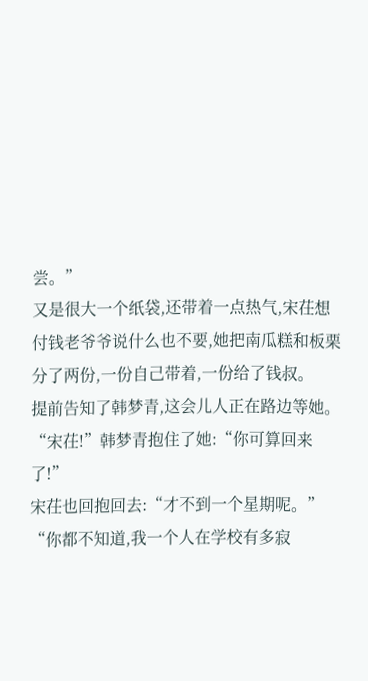尝。”
又是很大一个纸袋,还带着一点热气,宋茌想付钱老爷爷说什么也不要,她把南瓜糕和板栗分了两份,一份自己带着,一份给了钱叔。
提前告知了韩梦青,这会儿人正在路边等她。
“宋茌!”韩梦青抱住了她:“你可算回来了!”
宋茌也回抱回去:“才不到一个星期呢。”
“你都不知道,我一个人在学校有多寂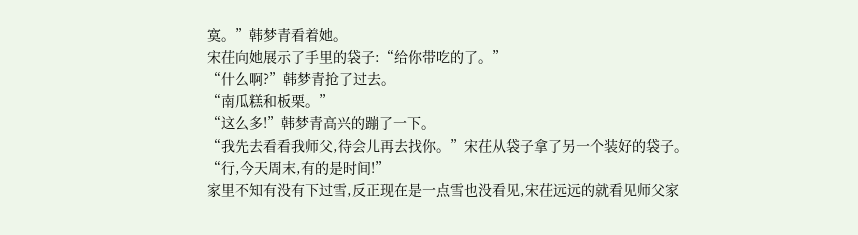寞。”韩梦青看着她。
宋茌向她展示了手里的袋子:“给你带吃的了。”
“什么啊?”韩梦青抢了过去。
“南瓜糕和板栗。”
“这么多!”韩梦青高兴的蹦了一下。
“我先去看看我师父,待会儿再去找你。”宋茌从袋子拿了另一个装好的袋子。
“行,今天周末,有的是时间!”
家里不知有没有下过雪,反正现在是一点雪也没看见,宋茌远远的就看见师父家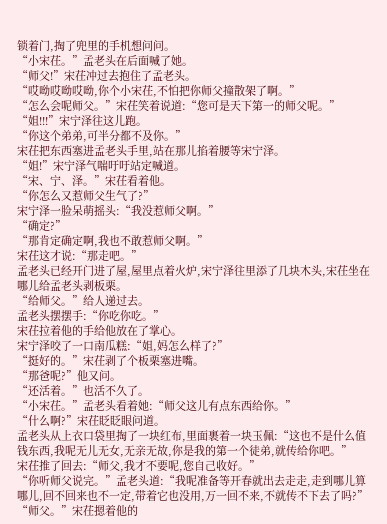锁着门,掏了兜里的手机想问问。
“小宋茌。”孟老头在后面喊了她。
“师父!”宋茌冲过去抱住了孟老头。
“哎呦哎呦哎呦,你个小宋茌,不怕把你师父撞散架了啊。”
“怎么会呢师父。”宋茌笑着说道:“您可是天下第一的师父呢。”
“姐!!!”宋宁泽往这儿跑。
“你这个弟弟,可半分都不及你。”
宋茌把东西塞进孟老头手里,站在那儿掐着腰等宋宁泽。
“姐!”宋宁泽气喘吁吁站定喊道。
“宋、宁、泽。”宋茌看着他。
“你怎么又惹师父生气了?”
宋宁泽一脸呆萌摇头:“我没惹师父啊。”
“确定?”
“那肯定确定啊,我也不敢惹师父啊。”
宋茌这才说:“那走吧。”
孟老头已经开门进了屋,屋里点着火炉,宋宁泽往里添了几块木头,宋茌坐在哪儿给孟老头剥板栗。
“给师父。”给人递过去。
孟老头摆摆手:“你吃你吃。”
宋茌拉着他的手给他放在了掌心。
宋宁泽咬了一口南瓜糕:“姐,妈怎么样了?”
“挺好的。”宋茌剥了个板栗塞进嘴。
“那爸呢?”他又问。
“还活着。”也活不久了。
“小宋茌。”孟老头看着她:“师父这儿有点东西给你。”
“什么啊?”宋茌眨眨眼问道。
孟老头从上衣口袋里掏了一块红布,里面裹着一块玉佩:“这也不是什么值钱东西,我呢无儿无女,无亲无故,你是我的第一个徒弟,就传给你吧。”
宋茌推了回去:“师父,我才不要呢,您自己收好。”
“你听师父说完。”孟老头道:“我呢准备等开春就出去走走,走到哪儿算哪儿,回不回来也不一定,带着它也没用,万一回不来,不就传不下去了吗?”
“师父。”宋茌摁着他的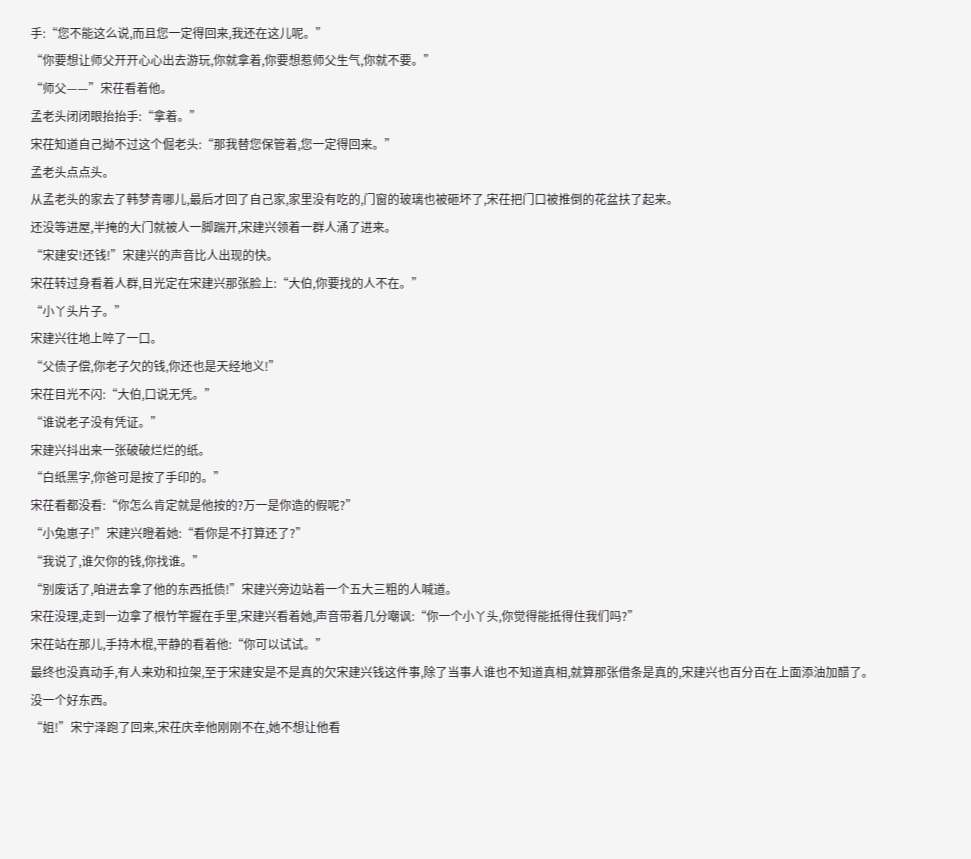手:“您不能这么说,而且您一定得回来,我还在这儿呢。”
“你要想让师父开开心心出去游玩,你就拿着,你要想惹师父生气,你就不要。”
“师父——”宋茌看着他。
孟老头闭闭眼抬抬手:“拿着。”
宋茌知道自己拗不过这个倔老头:“那我替您保管着,您一定得回来。”
孟老头点点头。
从孟老头的家去了韩梦青哪儿,最后才回了自己家,家里没有吃的,门窗的玻璃也被砸坏了,宋茌把门口被推倒的花盆扶了起来。
还没等进屋,半掩的大门就被人一脚踹开,宋建兴领着一群人涌了进来。
“宋建安!还钱!”宋建兴的声音比人出现的快。
宋茌转过身看着人群,目光定在宋建兴那张脸上:“大伯,你要找的人不在。”
“小丫头片子。”
宋建兴往地上啐了一口。
“父债子偿,你老子欠的钱,你还也是天经地义!”
宋茌目光不闪:“大伯,口说无凭。”
“谁说老子没有凭证。”
宋建兴抖出来一张破破烂烂的纸。
“白纸黑字,你爸可是按了手印的。”
宋茌看都没看:“你怎么肯定就是他按的?万一是你造的假呢?”
“小兔崽子!”宋建兴瞪着她:“看你是不打算还了?”
“我说了,谁欠你的钱,你找谁。”
“别废话了,咱进去拿了他的东西抵债!”宋建兴旁边站着一个五大三粗的人喊道。
宋茌没理,走到一边拿了根竹竿握在手里,宋建兴看着她,声音带着几分嘲讽:“你一个小丫头,你觉得能抵得住我们吗?”
宋茌站在那儿,手持木棍,平静的看着他:“你可以试试。”
最终也没真动手,有人来劝和拉架,至于宋建安是不是真的欠宋建兴钱这件事,除了当事人谁也不知道真相,就算那张借条是真的,宋建兴也百分百在上面添油加醋了。
没一个好东西。
“姐!”宋宁泽跑了回来,宋茌庆幸他刚刚不在,她不想让他看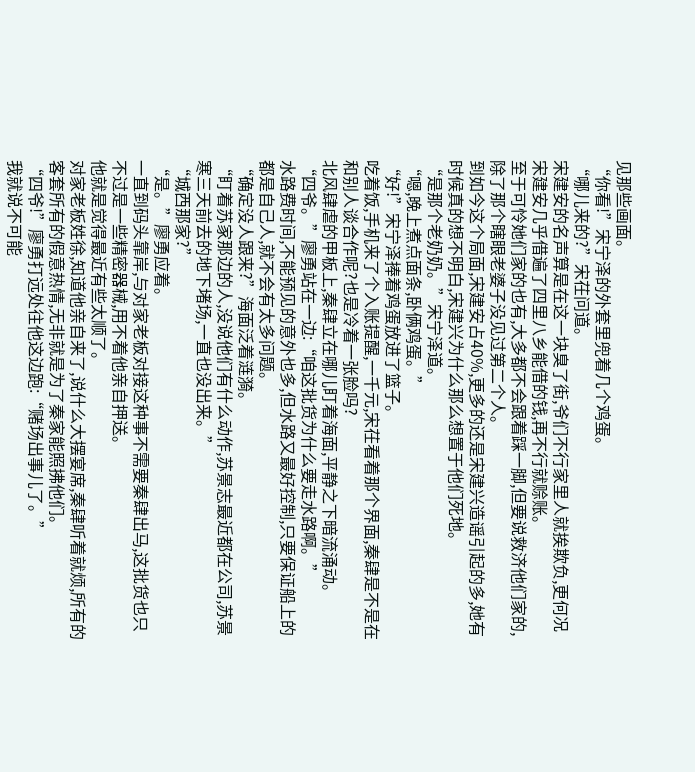见那些画面。
“你看!”宋宁泽的外套里兜着几个鸡蛋。
“哪儿来的?”宋茌问道。
宋建安的名声算是在这一块臭了街,爷们不行家里人就挨欺负,更何况宋建安几乎借遍了四里八乡能借的钱,再不行就赊账。
至于可怜她们家的也有,大多都不会跟着踩一脚,但要说救济他们家的,除了那个瞎眼老婆子没见过第二个人。
到如今这个局面,宋建安占40%,更多的还是宋建兴造谣引起的多,她有时候真的想不明白,宋建兴为什么那么想置于他们死地。
“是那个老奶奶。”宋宁泽道。
“嗯,晚上煮点面条,卧俩鸡蛋。”
“好!”宋宁泽捧着鸡蛋放进了篮子。
吃着饭,手机来了个入账提醒,一千元,宋茌看着那个界面,秦肆是不是在和别人谈合作呢?也是冷着一张脸吗?
北风肆虐的甲板上,秦肆立在哪儿盯着海面,平静之下暗流涌动。
“四爷。”廖勇站在一边:“咱这批货为什么要走水路啊。”
水路费时间,不能预见的意外也多,但水路又最好控制,只要保证船上的都是自己人,就不会有太多问题。
“确定没人跟来?”海面泛着涟漪。
“盯着苏家那边的人,没说他们有什么动作,苏景志最近都在公司,苏景寒三天前去的地下堵场,一直也没出来。”
“城西那家?”
“是。”廖勇应着。
一直到码头靠岸,与对家老板对接这种事不需要秦肆出马,这批货也只不过是一些精密器械,用不着他亲自押送。
他就是觉得最近有些太顺了。
对家老板姓徐,知道他亲自来了,说什么大摆宴席,秦肆听着就烦,所有的客套所有的假意热情,无非就是为了秦家能照拂他们。
“四爷!”廖勇打远处往他这边跑:“赌场出事儿了。”
我就说不可能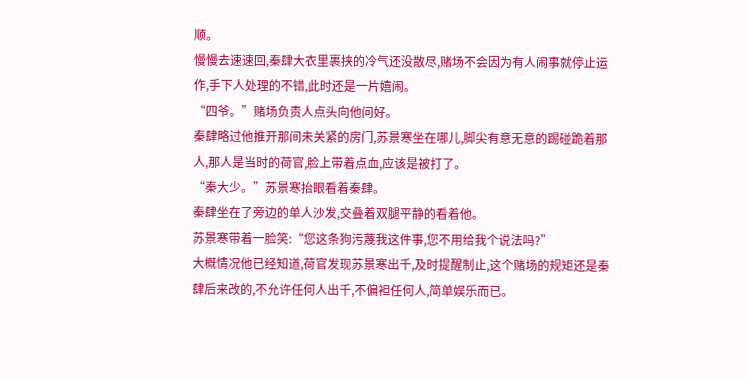顺。
慢慢去速速回,秦肆大衣里裹挟的冷气还没散尽,赌场不会因为有人闹事就停止运作,手下人处理的不错,此时还是一片嬉闹。
“四爷。”赌场负责人点头向他问好。
秦肆略过他推开那间未关紧的房门,苏景寒坐在哪儿,脚尖有意无意的踢碰跪着那人,那人是当时的荷官,脸上带着点血,应该是被打了。
“秦大少。”苏景寒抬眼看着秦肆。
秦肆坐在了旁边的单人沙发,交叠着双腿平静的看着他。
苏景寒带着一脸笑:“您这条狗污蔑我这件事,您不用给我个说法吗?”
大概情况他已经知道,荷官发现苏景寒出千,及时提醒制止,这个赌场的规矩还是秦肆后来改的,不允许任何人出千,不偏袒任何人,简单娱乐而已。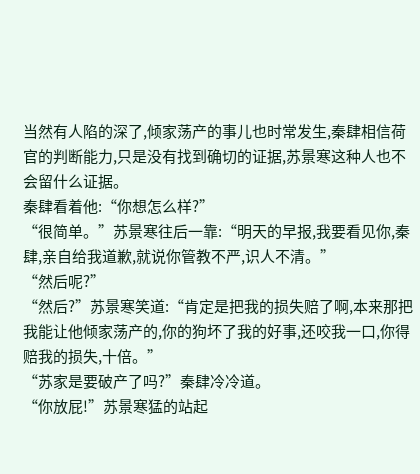当然有人陷的深了,倾家荡产的事儿也时常发生,秦肆相信荷官的判断能力,只是没有找到确切的证据,苏景寒这种人也不会留什么证据。
秦肆看着他:“你想怎么样?”
“很简单。”苏景寒往后一靠:“明天的早报,我要看见你,秦肆,亲自给我道歉,就说你管教不严,识人不清。”
“然后呢?”
“然后?”苏景寒笑道:“肯定是把我的损失赔了啊,本来那把我能让他倾家荡产的,你的狗坏了我的好事,还咬我一口,你得赔我的损失,十倍。”
“苏家是要破产了吗?”秦肆冷冷道。
“你放屁!”苏景寒猛的站起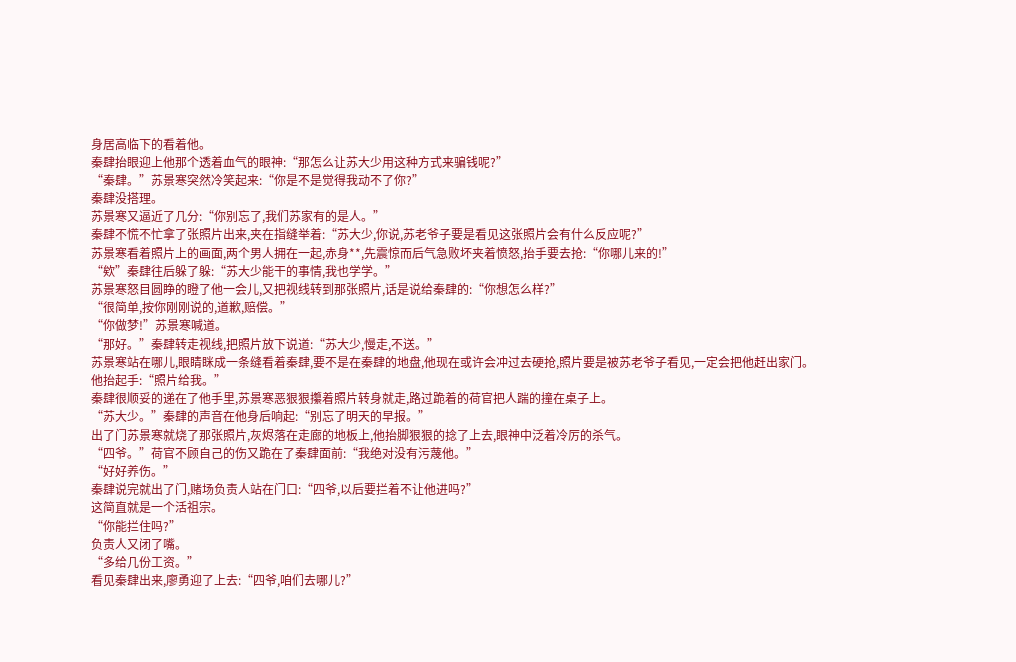身居高临下的看着他。
秦肆抬眼迎上他那个透着血气的眼神:“那怎么让苏大少用这种方式来骗钱呢?”
“秦肆。”苏景寒突然冷笑起来:“你是不是觉得我动不了你?”
秦肆没搭理。
苏景寒又逼近了几分:“你别忘了,我们苏家有的是人。”
秦肆不慌不忙拿了张照片出来,夹在指缝举着:“苏大少,你说,苏老爷子要是看见这张照片会有什么反应呢?”
苏景寒看着照片上的画面,两个男人拥在一起,赤身**,先震惊而后气急败坏夹着愤怒,抬手要去抢:“你哪儿来的!”
“欸”秦肆往后躲了躲:“苏大少能干的事情,我也学学。”
苏景寒怒目圆睁的瞪了他一会儿,又把视线转到那张照片,话是说给秦肆的:“你想怎么样?”
“很简单,按你刚刚说的,道歉,赔偿。”
“你做梦!”苏景寒喊道。
“那好。”秦肆转走视线,把照片放下说道:“苏大少,慢走,不送。”
苏景寒站在哪儿,眼睛眯成一条缝看着秦肆,要不是在秦肆的地盘,他现在或许会冲过去硬抢,照片要是被苏老爷子看见,一定会把他赶出家门。
他抬起手:“照片给我。”
秦肆很顺妥的递在了他手里,苏景寒恶狠狠攥着照片转身就走,路过跪着的荷官把人踹的撞在桌子上。
“苏大少。”秦肆的声音在他身后响起:“别忘了明天的早报。”
出了门苏景寒就烧了那张照片,灰烬落在走廊的地板上,他抬脚狠狠的捻了上去,眼神中泛着冷厉的杀气。
“四爷。”荷官不顾自己的伤又跪在了秦肆面前:“我绝对没有污蔑他。”
“好好养伤。”
秦肆说完就出了门,赌场负责人站在门口:“四爷,以后要拦着不让他进吗?”
这简直就是一个活祖宗。
“你能拦住吗?”
负责人又闭了嘴。
“多给几份工资。”
看见秦肆出来,廖勇迎了上去:“四爷,咱们去哪儿?”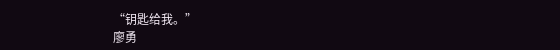“钥匙给我。”
廖勇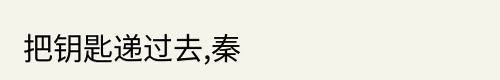把钥匙递过去,秦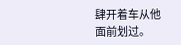肆开着车从他面前划过。